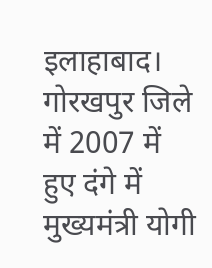इलाहाबाद। गोरखपुर जिले में 2007 में हुए दंगे में मुख्यमंत्री योगी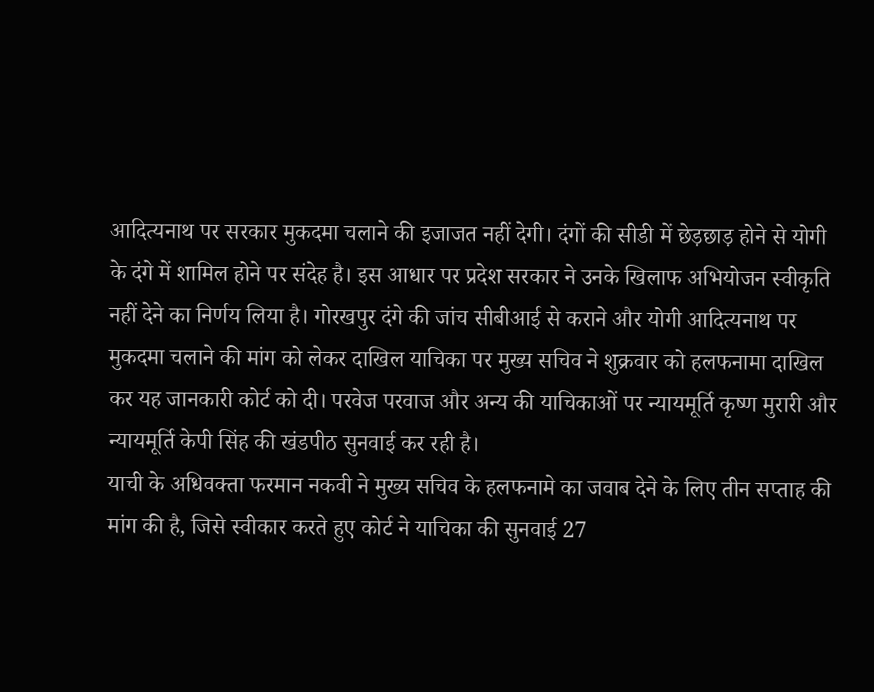आदित्यनाथ पर सरकार मुकदमा चलाने की इजाजत नहीं देगी। दंगों की सीडी में छेड़छाड़ होने से योगी के दंगे में शामिल होने पर संदेह है। इस आधार पर प्रदेश सरकार ने उनके खिलाफ अभियोजन स्वीकृति नहीं देने का निर्णय लिया है। गोरखपुर दंगे की जांच सीबीआई से कराने और योगी आदित्यनाथ पर मुकदमा चलाने की मांग को लेकर दाखिल याचिका पर मुख्य सचिव ने शुक्रवार को हलफनामा दाखिल कर यह जानकारी कोर्ट को दी। परवेज परवाज और अन्य की याचिकाओं पर न्यायमूर्ति कृष्ण मुरारी और न्यायमूर्ति केपी सिंह की खंडपीठ सुनवाई कर रही है।
याची के अधिवक्ता फरमान नकवी ने मुख्य सचिव के हलफनामे का जवाब देने के लिए तीन सप्ताह की मांग की है, जिसे स्वीकार करते हुए कोर्ट ने याचिका की सुनवाई 27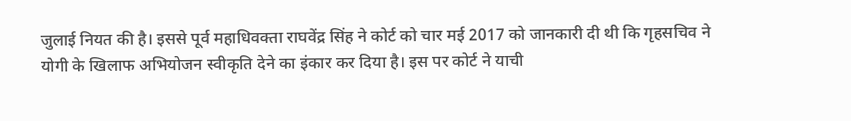जुलाई नियत की है। इससे पूर्व महाधिवक्ता राघवेंद्र सिंह ने कोर्ट को चार मई 2017 को जानकारी दी थी कि गृहसचिव ने योगी के खिलाफ अभियोजन स्वीकृति देने का इंकार कर दिया है। इस पर कोर्ट ने याची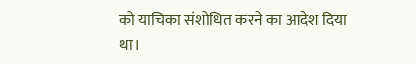को याचिका संशोधित करने का आदेश दिया था।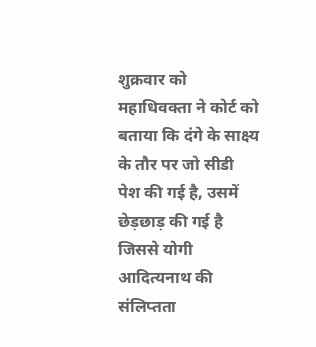शुक्रवार को महाधिवक्ता ने कोर्ट को बताया कि दंगे के साक्ष्य के तौर पर जो सीडी पेश की गई है, उसमें छेड़छाड़ की गई है जिससे योगी आदित्यनाथ की संलिप्तता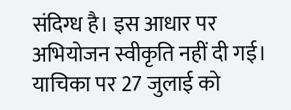संदिग्ध है। इस आधार पर अभियोजन स्वीकृति नहीं दी गई। याचिका पर 27 जुलाई को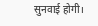सुनवाई होगी।